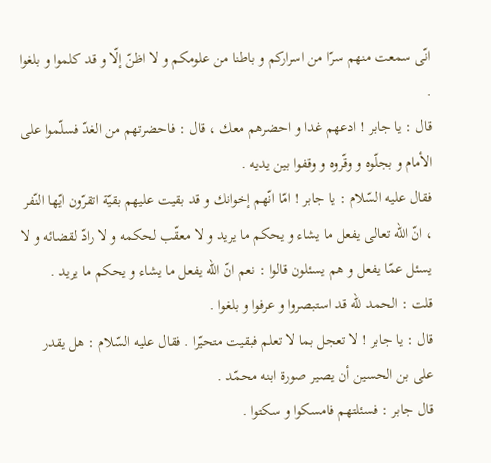انّى سمعت منهم سرّا من اسراركم و باطنا من علومكم و لا اظنّ إلّا و قد كلموا و بلغوا .
قال : يا جابر ! ادعهم غدا و احضرهم معك ، قال : فاحضرتهم من الغدّ فسلّموا على الأمام و بجلّوه و وقّروه و وقفوا بين يديه .
فقال عليه السّلام : يا جابر ! امّا انّهم إخوانك و قد بقيت عليهم بقيّة اتقرّون ايّها النّفر ، انّ اللّه تعالى يفعل ما يشاء و يحكم ما يريد و لا معقّب لحكمه و لا رادّ لقضائه و لا يسئل عمّا يفعل و هم يسئلون قالوا : نعم انّ اللّه يفعل ما يشاء و يحكم ما يريد .
قلت : الحمد للّه قد استبصروا و عرفوا و بلغوا .
قال : يا جابر ! لا تعجل بما لا تعلم فبقيت متحيّرا . فقال عليه السّلام : هل يقدر على بن الحسين أن يصير صورة ابنه محمّد .
قال جابر : فسئلتهم فامسكوا و سكتوا .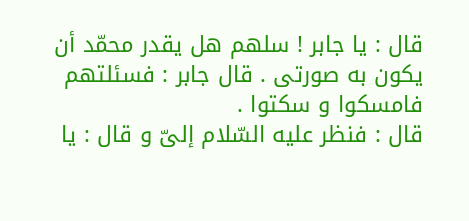قال : يا جابر ! سلهم هل يقدر محمّد أن يكون به صورتى . قال جابر : فسئلتهم فامسكوا و سكتوا .
قال : فنظر عليه السّلام إلىّ و قال : يا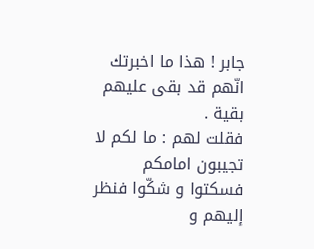جابر ! هذا ما اخبرتك انّهم قد بقى عليهم بقية .
فقلت لهم : ما لكم لا تجيبون امامكم فسكتوا و شكّوا فنظر إليهم و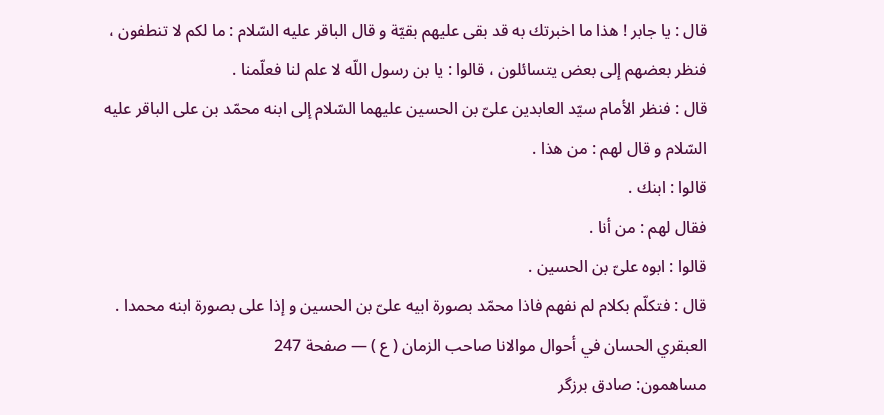قال : يا جابر ! هذا ما اخبرتك به قد بقى عليهم بقيّة و قال الباقر عليه السّلام : ما لكم لا تنطفون ، فنظر بعضهم إلى بعض يتسائلون ، قالوا : يا بن رسول اللّه لا علم لنا فعلّمنا .
قال : فنظر الأمام سيّد العابدين علىّ بن الحسين عليهما السّلام إلى ابنه محمّد بن على الباقر عليه السّلام و قال لهم : من هذا .
قالوا : ابنك .
فقال لهم : من أنا .
قالوا : ابوه علىّ بن الحسين .
قال : فتكلّم بكلام لم نفهم فاذا محمّد بصورة ابيه علىّ بن الحسين و إذا على بصورة ابنه محمدا .
العبقري الحسان في أحوال موالانا صاحب الزمان ( ع ) — صفحة 247
مساهمون: صادق برزگر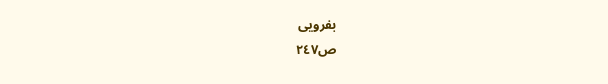بفرويى
ص٢٤٧